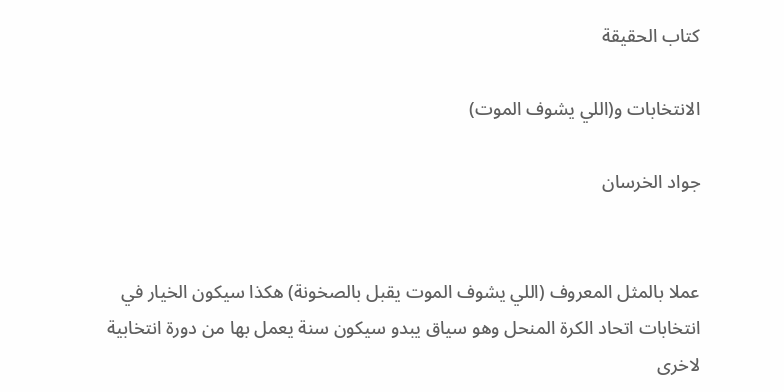كتاب الحقيقة

الانتخابات و(اللي يشوف الموت)

جواد الخرسان


عملا بالمثل المعروف (اللي يشوف الموت يقبل بالصخونة) هكذا سيكون الخيار في انتخابات اتحاد الكرة المنحل وهو سياق يبدو سيكون سنة يعمل بها من دورة انتخابية لاخرى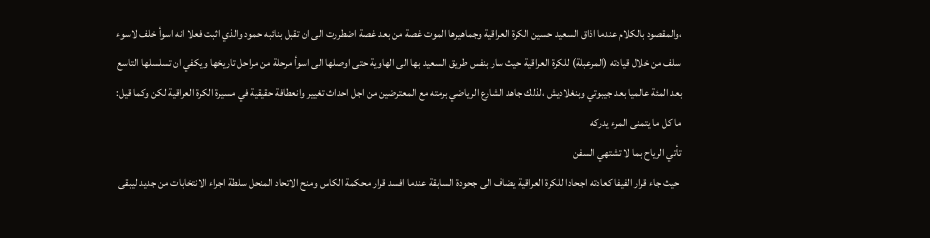،والمقصود بالكلام عندما اذاق السعيد حسين الكرة العراقية وجماهيرها الموت غصة من بعد غصة اضطررت الى ان تقبل بنائبه حمود والذي اثبت فعلا انه اسوأ خلف لاسوء سلف من خلال قيادته (المرعبلة) للكرة العراقية حيث سار بنفس طريق السعيد بها الى الهاوية حتى اوصلها الى اسوأ مرحلة من مراحل تاريخها ويكفي ان تسلسلها التاسع بعد المئة عالميا بعد جيبوتي وبنغلاديش ،لذلك جاهد الشارع الرياضي برمته مع المعترضين من اجل احداث تغيير وانعطافة حقيقية في مسيرة الكرة العراقية لكن وكما قيل:
ما كل ما يتمنى المرء يدركه
تأتي الرياح بما لا تشتهي السفن
 حيث جاء قرار الفيفا كعادته اجحادا للكرة العراقية يضاف الى جحودة السابقة عندما افسد قرار محكمة الكاس ومنح الاتحاد المنحل سلطة اجراء الانتخابات من جديد ليبقى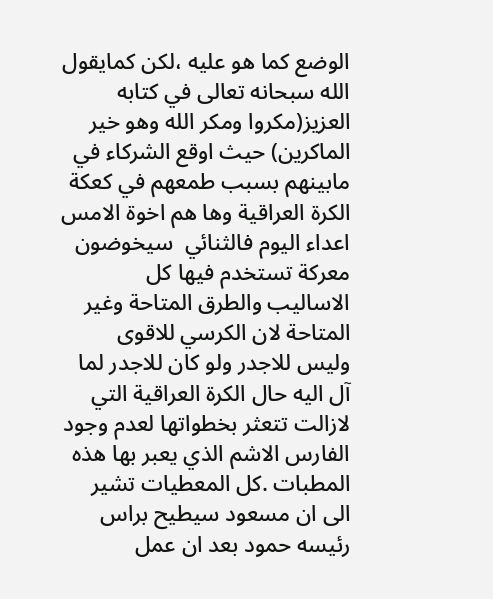الوضع كما هو عليه ،لكن كمايقول الله سبحانه تعالى في كتابه العزيز(مكروا ومكر الله وهو خير الماكرين) حيث اوقع الشركاء في مابينهم بسبب طمعهم في كعكة الكرة العراقية وها هم اخوة الامس اعداء اليوم فالثنائي  سيخوضون معركة تستخدم فيها كل الاساليب والطرق المتاحة وغير المتاحة لان الكرسي للاقوى وليس للاجدر ولو كان للاجدر لما آل اليه حال الكرة العراقية التي لازالت تتعثر بخطواتها لعدم وجود الفارس الاشم الذي يعبر بها هذه المطبات .كل المعطيات تشير الى ان مسعود سيطيح براس رئيسه حمود بعد ان عمل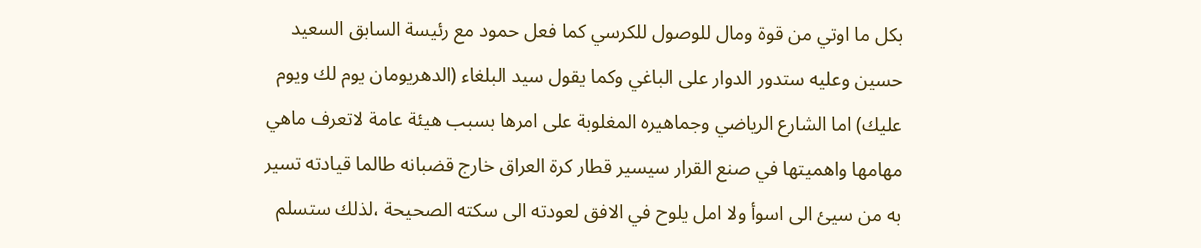بكل ما اوتي من قوة ومال للوصول للكرسي كما فعل حمود مع رئيسة السابق السعيد حسين وعليه ستدور الدوار على الباغي وكما يقول سيد البلغاء (الدهريومان يوم لك ويوم عليك) اما الشارع الرياضي وجماهيره المغلوبة على امرها بسبب هيئة عامة لاتعرف ماهي مهامها واهميتها في صنع القرار سيسير قطار كرة العراق خارج قضبانه طالما قيادته تسير به من سيئ الى اسوأ ولا امل يلوح في الافق لعودته الى سكته الصحيحة ،لذلك ستسلم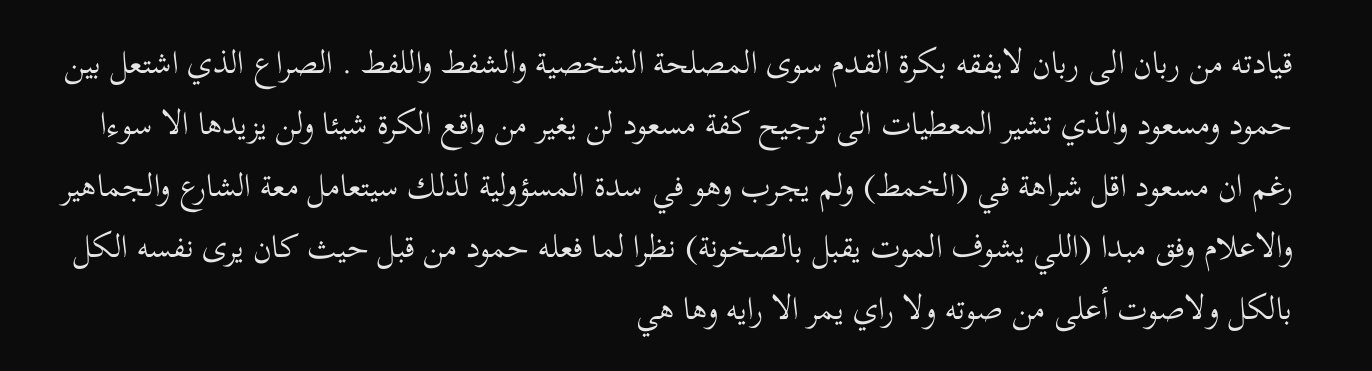قيادته من ربان الى ربان لايفقه بكرة القدم سوى المصلحة الشخصية والشفط واللفط . الصراع الذي اشتعل بين حمود ومسعود والذي تشير المعطيات الى ترجيح كفة مسعود لن يغير من واقع الكرة شيئا ولن يزيدها الا سوءا رغم ان مسعود اقل شراهة في (الخمط) ولم يجرب وهو في سدة المسؤولية لذلك سيتعامل معة الشارع والجماهير والاعلام وفق مبدا (اللي يشوف الموت يقبل بالصخونة) نظرا لما فعله حمود من قبل حيث كان يرى نفسه الكل بالكل ولاصوت أعلى من صوته ولا راي يمر الا رايه وها هي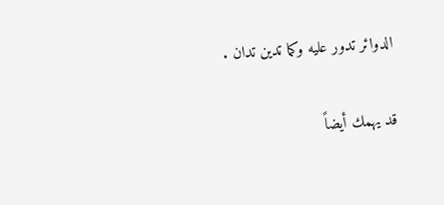الدوائر تدور عليه وكما تدين تدان .

قد يهمك أيضاً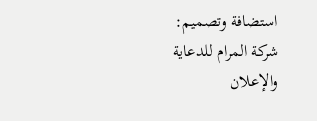استضافة وتصميم: شركة المرام للدعاية والإعلان